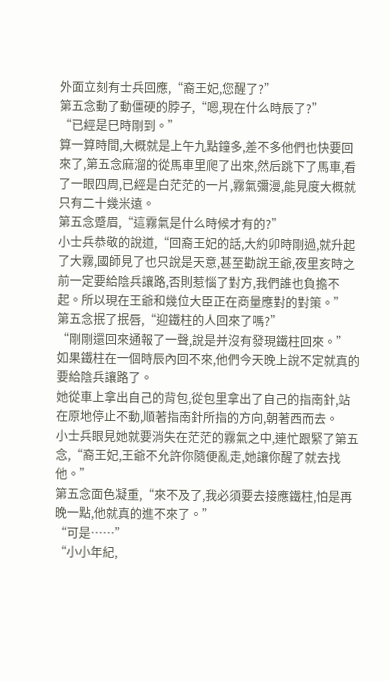外面立刻有士兵回應,“裔王妃,您醒了?”
第五念動了動僵硬的脖子,“嗯,現在什么時辰了?”
“已經是巳時剛到。”
算一算時間,大概就是上午九點鐘多,差不多他們也快要回來了,第五念麻溜的從馬車里爬了出來,然后跳下了馬車,看了一眼四周,已經是白茫茫的一片,霧氣彌漫,能見度大概就只有二十幾米遠。
第五念蹙眉,“這霧氣是什么時候才有的?”
小士兵恭敬的說道,“回裔王妃的話,大約卯時剛過,就升起了大霧,國師見了也只說是天意,甚至勸說王爺,夜里亥時之前一定要給陰兵讓路,否則惹惱了對方,我們誰也負擔不起。所以現在王爺和幾位大臣正在商量應對的對策。”
第五念抿了抿唇,“迎鐵柱的人回來了嗎?”
“剛剛還回來通報了一聲,說是并沒有發現鐵柱回來。”
如果鐵柱在一個時辰內回不來,他們今天晚上說不定就真的要給陰兵讓路了。
她從車上拿出自己的背包,從包里拿出了自己的指南針,站在原地停止不動,順著指南針所指的方向,朝著西而去。
小士兵眼見她就要消失在茫茫的霧氣之中,連忙跟緊了第五念,“裔王妃,王爺不允許你隨便亂走,她讓你醒了就去找他。”
第五念面色凝重,“來不及了,我必須要去接應鐵柱,怕是再晚一點,他就真的進不來了。”
“可是……”
“小小年紀,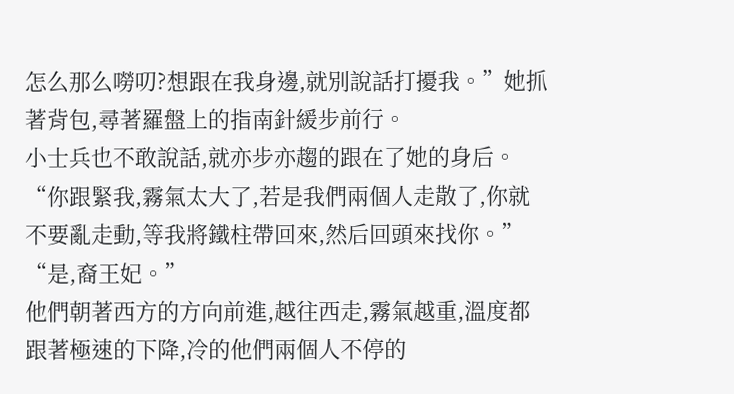怎么那么嘮叨?想跟在我身邊,就別說話打擾我。”她抓著背包,尋著羅盤上的指南針緩步前行。
小士兵也不敢說話,就亦步亦趨的跟在了她的身后。
“你跟緊我,霧氣太大了,若是我們兩個人走散了,你就不要亂走動,等我將鐵柱帶回來,然后回頭來找你。”
“是,裔王妃。”
他們朝著西方的方向前進,越往西走,霧氣越重,溫度都跟著極速的下降,冷的他們兩個人不停的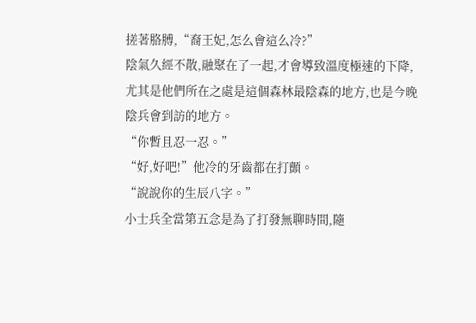搓著胳膊,“裔王妃,怎么會這么冷?”
陰氣久經不散,融聚在了一起,才會導致溫度極速的下降,尤其是他們所在之處是這個森林最陰森的地方,也是今晚陰兵會到訪的地方。
“你暫且忍一忍。”
“好,好吧!”他冷的牙齒都在打顫。
“說說你的生辰八字。”
小士兵全當第五念是為了打發無聊時間,隨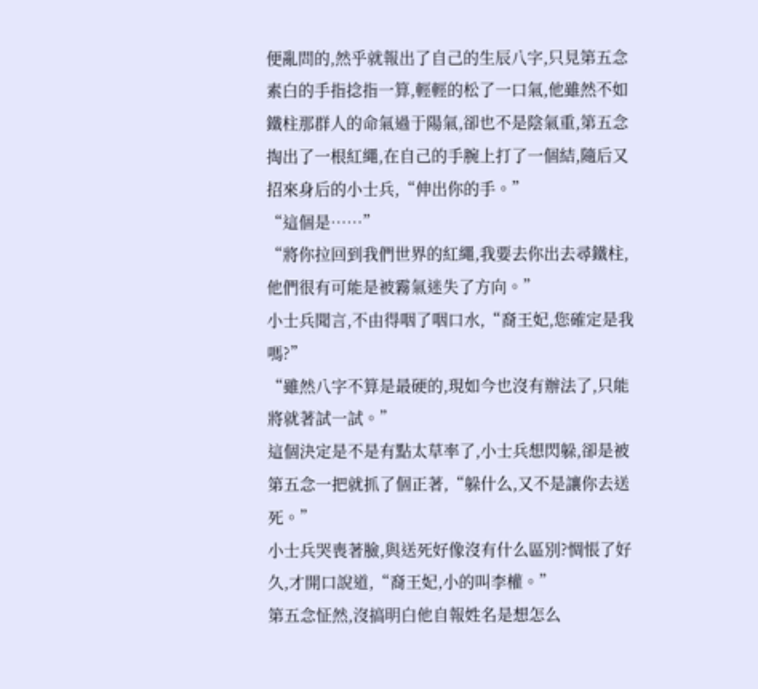便亂問的,然乎就報出了自己的生辰八字,只見第五念素白的手指捻指一算,輕輕的松了一口氣,他雖然不如鐵柱那群人的命氣過于陽氣,卻也不是陰氣重,第五念掏出了一根紅繩,在自己的手腕上打了一個結,隨后又招來身后的小士兵,“伸出你的手。”
“這個是……”
“將你拉回到我們世界的紅繩,我要去你出去尋鐵柱,他們很有可能是被霧氣迷失了方向。”
小士兵聞言,不由得咽了咽口水,“裔王妃,您確定是我嗎?”
“雖然八字不算是最硬的,現如今也沒有辦法了,只能將就著試一試。”
這個決定是不是有點太草率了,小士兵想閃躲,卻是被第五念一把就抓了個正著,“躲什么,又不是讓你去送死。”
小士兵哭喪著臉,與送死好像沒有什么區別?惆悵了好久,才開口說道,“裔王妃,小的叫李權。”
第五念怔然,沒搞明白他自報姓名是想怎么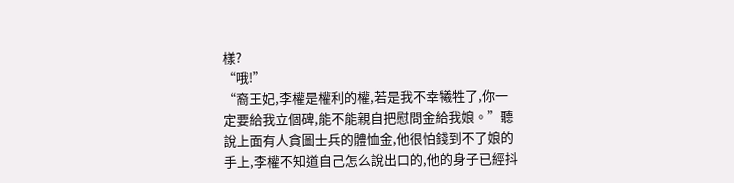樣?
“哦!”
“裔王妃,李權是權利的權,若是我不幸犧牲了,你一定要給我立個碑,能不能親自把慰問金給我娘。”聽說上面有人貪圖士兵的體恤金,他很怕錢到不了娘的手上,李權不知道自己怎么說出口的,他的身子已經抖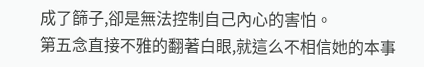成了篩子,卻是無法控制自己內心的害怕。
第五念直接不雅的翻著白眼,就這么不相信她的本事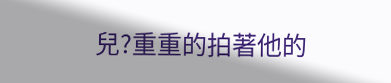兒?重重的拍著他的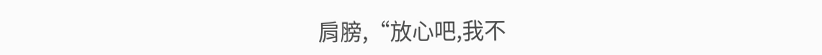肩膀,“放心吧,我不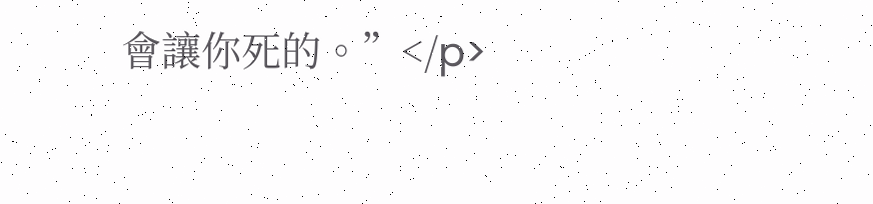會讓你死的。”</p>